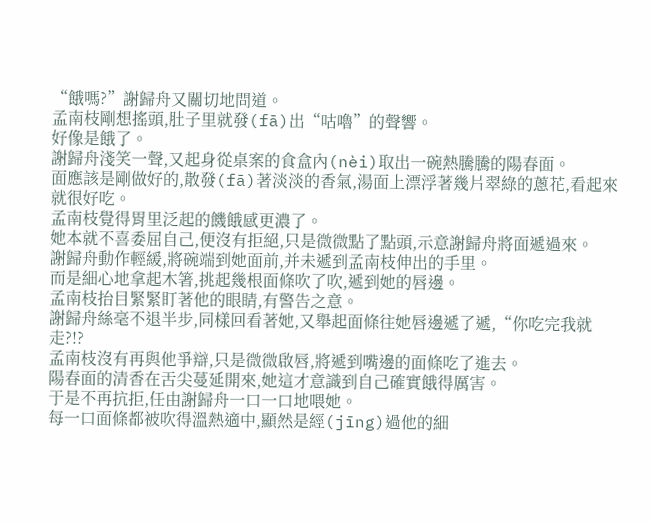“餓嗎?”謝歸舟又關切地問道。
孟南枝剛想搖頭,肚子里就發(fā)出“咕嚕”的聲響。
好像是餓了。
謝歸舟淺笑一聲,又起身從桌案的食盒內(nèi)取出一碗熱騰騰的陽春面。
面應該是剛做好的,散發(fā)著淡淡的香氣,湯面上漂浮著幾片翠綠的蔥花,看起來就很好吃。
孟南枝覺得胃里泛起的饑餓感更濃了。
她本就不喜委屈自己,便沒有拒絕,只是微微點了點頭,示意謝歸舟將面遞過來。
謝歸舟動作輕緩,將碗端到她面前,并未遞到孟南枝伸出的手里。
而是細心地拿起木箸,挑起幾根面條吹了吹,遞到她的唇邊。
孟南枝抬目緊緊盯著他的眼睛,有警告之意。
謝歸舟絲毫不退半步,同樣回看著她,又舉起面條往她唇邊遞了遞,“你吃完我就走?!?
孟南枝沒有再與他爭辯,只是微微啟唇,將遞到嘴邊的面條吃了進去。
陽春面的清香在舌尖蔓延開來,她這才意識到自己確實餓得厲害。
于是不再抗拒,任由謝歸舟一口一口地喂她。
每一口面條都被吹得溫熱適中,顯然是經(jīng)過他的細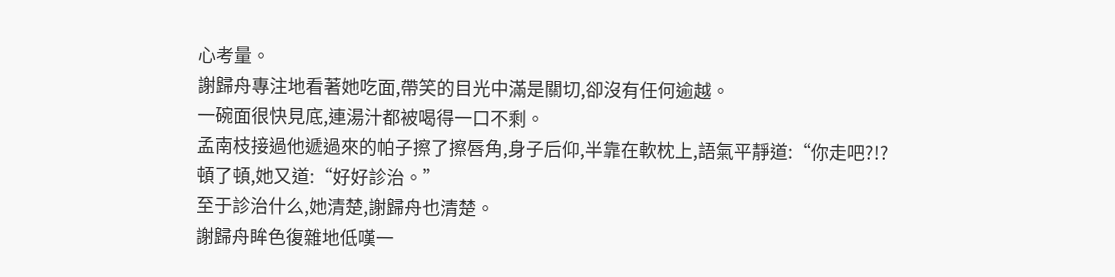心考量。
謝歸舟專注地看著她吃面,帶笑的目光中滿是關切,卻沒有任何逾越。
一碗面很快見底,連湯汁都被喝得一口不剩。
孟南枝接過他遞過來的帕子擦了擦唇角,身子后仰,半靠在軟枕上,語氣平靜道:“你走吧?!?
頓了頓,她又道:“好好診治。”
至于診治什么,她清楚,謝歸舟也清楚。
謝歸舟眸色復雜地低嘆一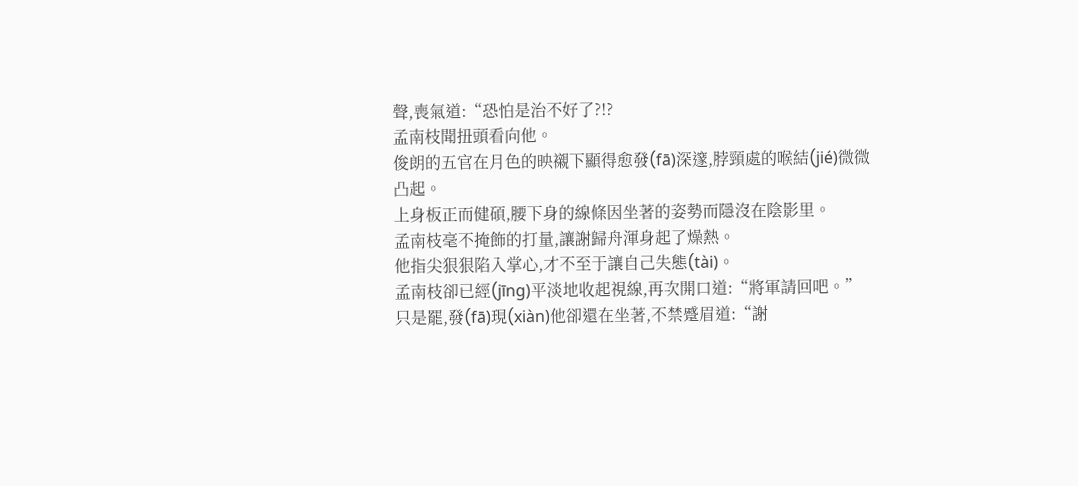聲,喪氣道:“恐怕是治不好了?!?
孟南枝聞扭頭看向他。
俊朗的五官在月色的映襯下顯得愈發(fā)深邃,脖頸處的喉結(jié)微微凸起。
上身板正而健碩,腰下身的線條因坐著的姿勢而隱沒在陰影里。
孟南枝毫不掩飾的打量,讓謝歸舟渾身起了燥熱。
他指尖狠狠陷入掌心,才不至于讓自己失態(tài)。
孟南枝卻已經(jīng)平淡地收起視線,再次開口道:“將軍請回吧。”
只是罷,發(fā)現(xiàn)他卻還在坐著,不禁蹙眉道:“謝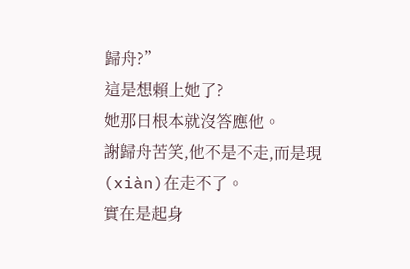歸舟?”
這是想賴上她了?
她那日根本就沒答應他。
謝歸舟苦笑,他不是不走,而是現(xiàn)在走不了。
實在是起身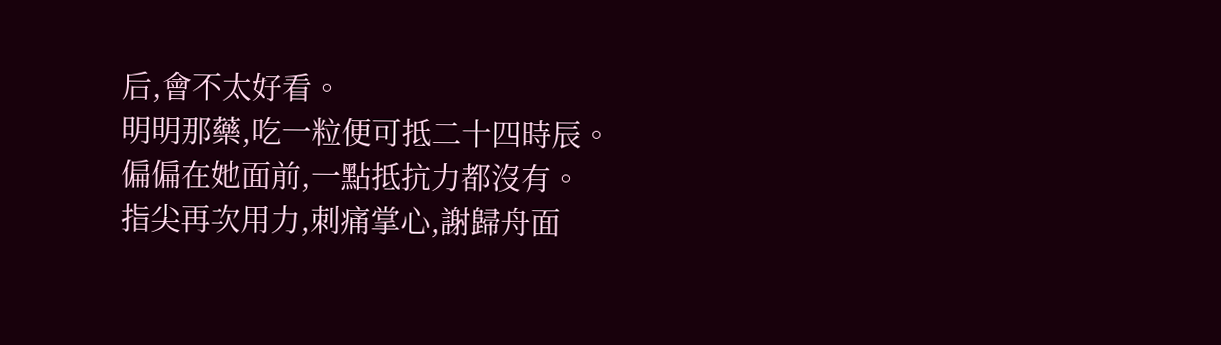后,會不太好看。
明明那藥,吃一粒便可抵二十四時辰。
偏偏在她面前,一點抵抗力都沒有。
指尖再次用力,刺痛掌心,謝歸舟面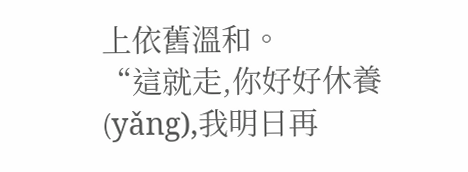上依舊溫和。
“這就走,你好好休養(yǎng),我明日再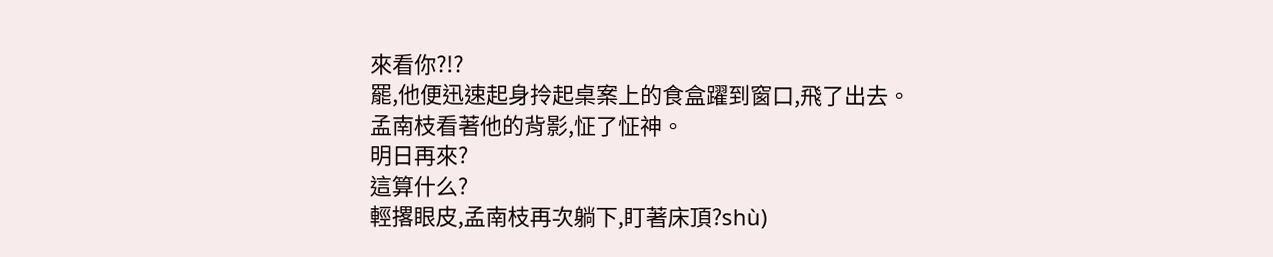來看你?!?
罷,他便迅速起身拎起桌案上的食盒躍到窗口,飛了出去。
孟南枝看著他的背影,怔了怔神。
明日再來?
這算什么?
輕撂眼皮,孟南枝再次躺下,盯著床頂?shù)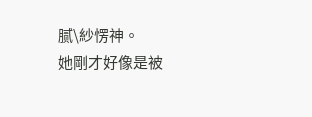腻\紗愣神。
她剛才好像是被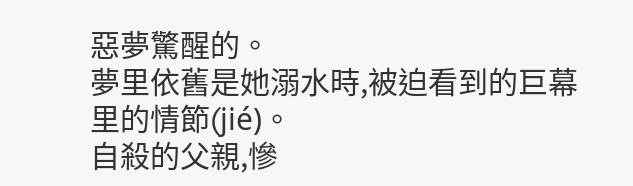惡夢驚醒的。
夢里依舊是她溺水時,被迫看到的巨幕里的情節(jié)。
自殺的父親,慘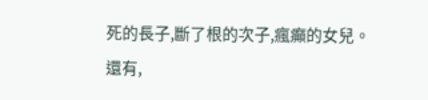死的長子,斷了根的次子,瘋癲的女兒。
還有,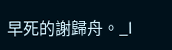早死的謝歸舟。_l